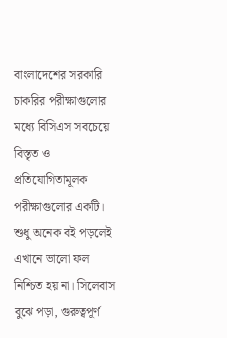বাংলাদেশের সরকারি চাকরির পরীক্ষাগুলোর মধ্যে বিসিএস সবচেয়ে বিস্তৃত ও প্রতিযোগিতামূলক পরীক্ষাগুলোর একটি। শুধু অনেক বই পড়লেই এখানে ভালো ফল নিশ্চিত হয় না। সিলেবাস বুঝে পড়া, গুরুত্বপূর্ণ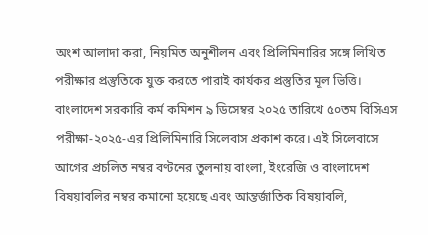অংশ আলাদা করা, নিয়মিত অনুশীলন এবং প্রিলিমিনারির সঙ্গে লিখিত পরীক্ষার প্রস্তুতিকে যুক্ত করতে পারাই কার্যকর প্রস্তুতির মূল ভিত্তি।
বাংলাদেশ সরকারি কর্ম কমিশন ৯ ডিসেম্বর ২০২৫ তারিখে ৫০তম বিসিএস পরীক্ষা-২০২৫-এর প্রিলিমিনারি সিলেবাস প্রকাশ করে। এই সিলেবাসে আগের প্রচলিত নম্বর বণ্টনের তুলনায় বাংলা, ইংরেজি ও বাংলাদেশ বিষয়াবলির নম্বর কমানো হয়েছে এবং আন্তর্জাতিক বিষয়াবলি,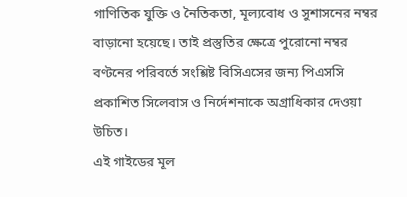গাণিতিক যুক্তি ও নৈতিকতা, মূল্যবোধ ও সুশাসনের নম্বর বাড়ানো হয়েছে। তাই প্রস্তুতির ক্ষেত্রে পুরোনো নম্বর বণ্টনের পরিবর্তে সংশ্লিষ্ট বিসিএসের জন্য পিএসসি প্রকাশিত সিলেবাস ও নির্দেশনাকে অগ্রাধিকার দেওয়া উচিত।
এই গাইডের মূল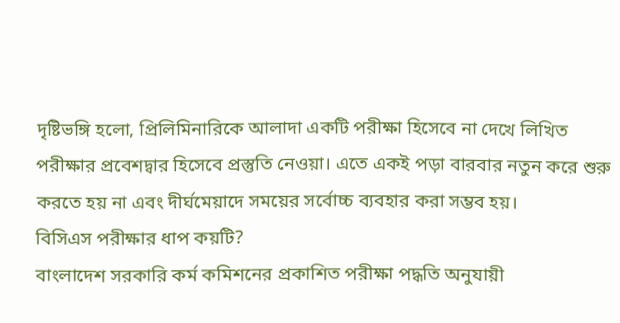দৃষ্টিভঙ্গি হলো, প্রিলিমিনারিকে আলাদা একটি পরীক্ষা হিসেবে না দেখে লিখিত পরীক্ষার প্রবেশদ্বার হিসেবে প্রস্তুতি নেওয়া। এতে একই পড়া বারবার নতুন করে শুরু করতে হয় না এবং দীর্ঘমেয়াদে সময়ের সর্বোচ্চ ব্যবহার করা সম্ভব হয়।
বিসিএস পরীক্ষার ধাপ কয়টি?
বাংলাদেশ সরকারি কর্ম কমিশনের প্রকাশিত পরীক্ষা পদ্ধতি অনুযায়ী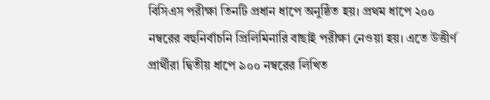বিসিএস পরীক্ষা তিনটি প্রধান ধাপে অনুষ্ঠিত হয়। প্রথম ধাপে ২০০ নম্বরের বহুনির্বাচনি প্রিলিমিনারি বাছাই পরীক্ষা নেওয়া হয়। এতে উত্তীর্ণ প্রার্থীরা দ্বিতীয় ধাপে ৯০০ নম্বরের লিখিত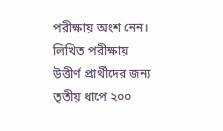পরীক্ষায় অংশ নেন। লিখিত পরীক্ষায় উত্তীর্ণ প্রার্থীদের জন্য তৃতীয় ধাপে ২০০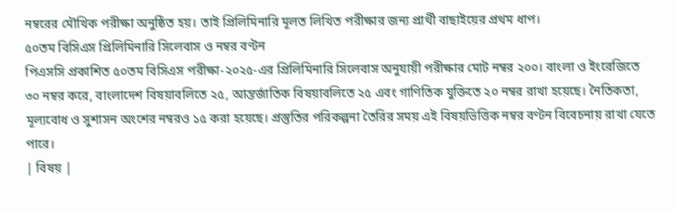নম্বরের মৌখিক পরীক্ষা অনুষ্ঠিত হয়। তাই প্রিলিমিনারি মূলত লিখিত পরীক্ষার জন্য প্রার্থী বাছাইয়ের প্রথম ধাপ।
৫০তম বিসিএস প্রিলিমিনারি সিলেবাস ও নম্বর বণ্টন
পিএসসি প্রকাশিত ৫০তম বিসিএস পরীক্ষা-২০২৫-এর প্রিলিমিনারি সিলেবাস অনুযায়ী পরীক্ষার মোট নম্বর ২০০। বাংলা ও ইংরেজিতে ৩০ নম্বর করে, বাংলাদেশ বিষয়াবলিতে ২৫, আন্তর্জাতিক বিষয়াবলিতে ২৫ এবং গাণিতিক যুক্তিতে ২০ নম্বর রাখা হয়েছে। নৈতিকতা, মূল্যবোধ ও সুশাসন অংশের নম্বরও ১৫ করা হয়েছে। প্রস্তুতির পরিকল্পনা তৈরির সময় এই বিষয়ভিত্তিক নম্বর বণ্টন বিবেচনায় রাখা যেতে পারে।
| বিষয় |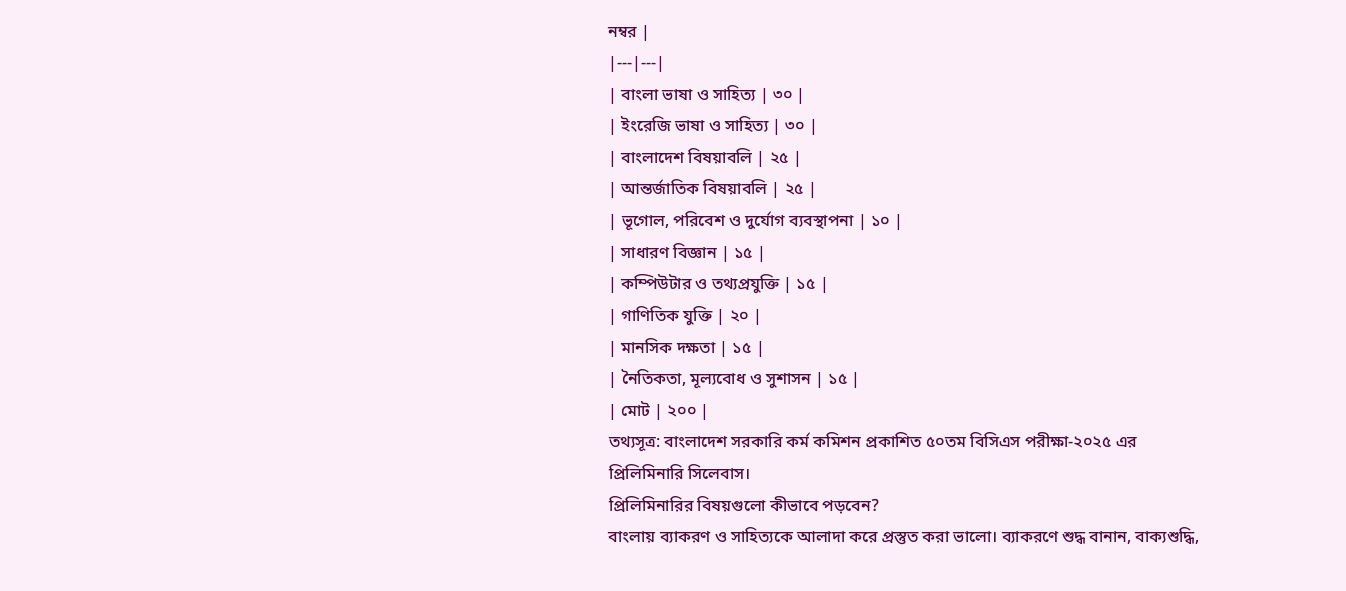নম্বর |
|---|---|
| বাংলা ভাষা ও সাহিত্য | ৩০ |
| ইংরেজি ভাষা ও সাহিত্য | ৩০ |
| বাংলাদেশ বিষয়াবলি | ২৫ |
| আন্তর্জাতিক বিষয়াবলি | ২৫ |
| ভূগোল, পরিবেশ ও দুর্যোগ ব্যবস্থাপনা | ১০ |
| সাধারণ বিজ্ঞান | ১৫ |
| কম্পিউটার ও তথ্যপ্রযুক্তি | ১৫ |
| গাণিতিক যুক্তি | ২০ |
| মানসিক দক্ষতা | ১৫ |
| নৈতিকতা, মূল্যবোধ ও সুশাসন | ১৫ |
| মোট | ২০০ |
তথ্যসূত্র: বাংলাদেশ সরকারি কর্ম কমিশন প্রকাশিত ৫০তম বিসিএস পরীক্ষা-২০২৫ এর প্রিলিমিনারি সিলেবাস।
প্রিলিমিনারির বিষয়গুলো কীভাবে পড়বেন?
বাংলায় ব্যাকরণ ও সাহিত্যকে আলাদা করে প্রস্তুত করা ভালো। ব্যাকরণে শুদ্ধ বানান, বাক্যশুদ্ধি,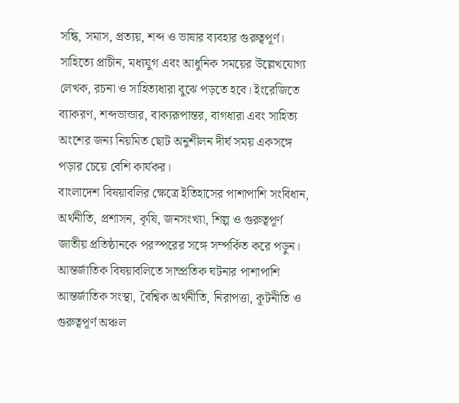সন্ধি, সমাস, প্রত্যয়, শব্দ ও ভাষার ব্যবহার গুরুত্বপূর্ণ। সাহিত্যে প্রাচীন, মধ্যযুগ এবং আধুনিক সময়ের উল্লেখযোগ্য লেখক, রচনা ও সাহিত্যধারা বুঝে পড়তে হবে। ইংরেজিতে ব্যাকরণ, শব্দভান্ডার, বাক্যরূপান্তর, বাগধারা এবং সাহিত্য অংশের জন্য নিয়মিত ছোট অনুশীলন দীর্ঘ সময় একসঙ্গে পড়ার চেয়ে বেশি কার্যকর।
বাংলাদেশ বিষয়াবলির ক্ষেত্রে ইতিহাসের পাশাপাশি সংবিধান, অর্থনীতি, প্রশাসন, কৃষি, জনসংখ্যা, শিল্প ও গুরুত্বপূর্ণ জাতীয় প্রতিষ্ঠানকে পরস্পরের সঙ্গে সম্পর্কিত করে পড়ুন। আন্তর্জাতিক বিষয়াবলিতে সাম্প্রতিক ঘটনার পাশাপাশি আন্তর্জাতিক সংস্থা, বৈশ্বিক অর্থনীতি, নিরাপত্তা, কূটনীতি ও গুরুত্বপূর্ণ অঞ্চল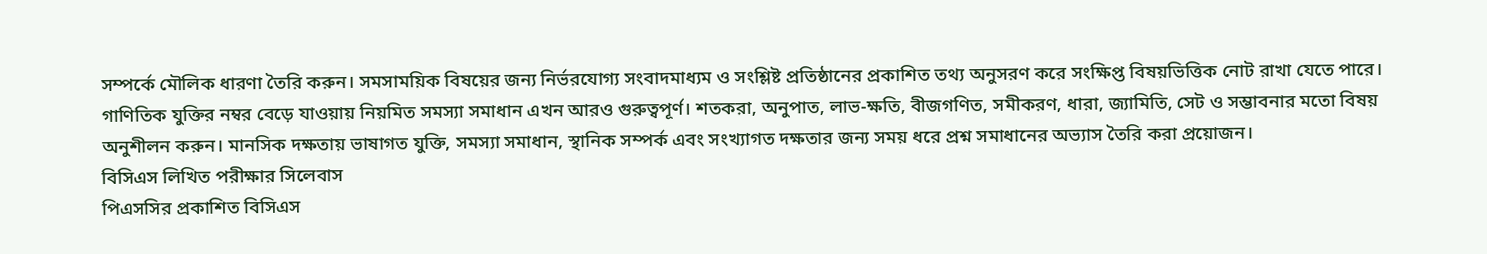সম্পর্কে মৌলিক ধারণা তৈরি করুন। সমসাময়িক বিষয়ের জন্য নির্ভরযোগ্য সংবাদমাধ্যম ও সংশ্লিষ্ট প্রতিষ্ঠানের প্রকাশিত তথ্য অনুসরণ করে সংক্ষিপ্ত বিষয়ভিত্তিক নোট রাখা যেতে পারে।
গাণিতিক যুক্তির নম্বর বেড়ে যাওয়ায় নিয়মিত সমস্যা সমাধান এখন আরও গুরুত্বপূর্ণ। শতকরা, অনুপাত, লাভ-ক্ষতি, বীজগণিত, সমীকরণ, ধারা, জ্যামিতি, সেট ও সম্ভাবনার মতো বিষয় অনুশীলন করুন। মানসিক দক্ষতায় ভাষাগত যুক্তি, সমস্যা সমাধান, স্থানিক সম্পর্ক এবং সংখ্যাগত দক্ষতার জন্য সময় ধরে প্রশ্ন সমাধানের অভ্যাস তৈরি করা প্রয়োজন।
বিসিএস লিখিত পরীক্ষার সিলেবাস
পিএসসির প্রকাশিত বিসিএস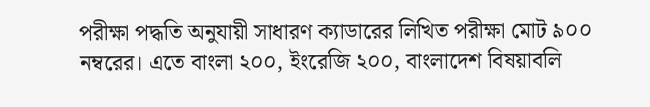পরীক্ষা পদ্ধতি অনুযায়ী সাধারণ ক্যাডারের লিখিত পরীক্ষা মোট ৯০০ নম্বরের। এতে বাংলা ২০০, ইংরেজি ২০০, বাংলাদেশ বিষয়াবলি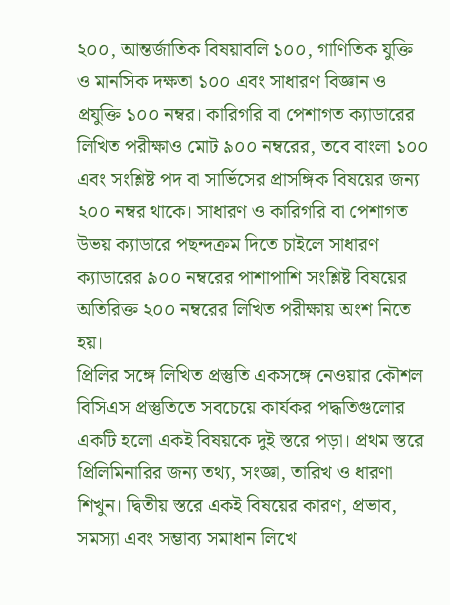২০০, আন্তর্জাতিক বিষয়াবলি ১০০, গাণিতিক যুক্তি ও মানসিক দক্ষতা ১০০ এবং সাধারণ বিজ্ঞান ও প্রযুক্তি ১০০ নম্বর। কারিগরি বা পেশাগত ক্যাডারের লিখিত পরীক্ষাও মোট ৯০০ নম্বরের, তবে বাংলা ১০০ এবং সংশ্লিষ্ট পদ বা সার্ভিসের প্রাসঙ্গিক বিষয়ের জন্য ২০০ নম্বর থাকে। সাধারণ ও কারিগরি বা পেশাগত উভয় ক্যাডারে পছন্দক্রম দিতে চাইলে সাধারণ ক্যাডারের ৯০০ নম্বরের পাশাপাশি সংশ্লিষ্ট বিষয়ের অতিরিক্ত ২০০ নম্বরের লিখিত পরীক্ষায় অংশ নিতে হয়।
প্রিলির সঙ্গে লিখিত প্রস্তুতি একসঙ্গে নেওয়ার কৌশল
বিসিএস প্রস্তুতিতে সবচেয়ে কার্যকর পদ্ধতিগুলোর একটি হলো একই বিষয়কে দুই স্তরে পড়া। প্রথম স্তরে প্রিলিমিনারির জন্য তথ্য, সংজ্ঞা, তারিখ ও ধারণা শিখুন। দ্বিতীয় স্তরে একই বিষয়ের কারণ, প্রভাব, সমস্যা এবং সম্ভাব্য সমাধান লিখে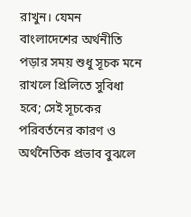রাখুন। যেমন বাংলাদেশের অর্থনীতি পড়ার সময় শুধু সূচক মনে রাখলে প্রিলিতে সুবিধা হবে; সেই সূচকের পরিবর্তনের কারণ ও অর্থনৈতিক প্রভাব বুঝলে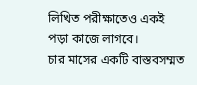লিখিত পরীক্ষাতেও একই পড়া কাজে লাগবে।
চার মাসের একটি বাস্তবসম্মত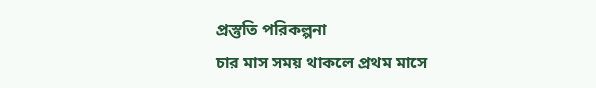প্রস্তুতি পরিকল্পনা
চার মাস সময় থাকলে প্রথম মাসে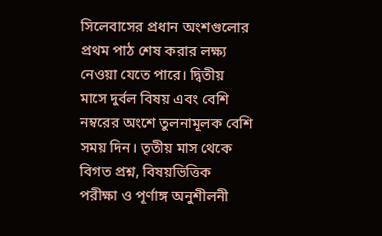সিলেবাসের প্রধান অংশগুলোর প্রথম পাঠ শেষ করার লক্ষ্য নেওয়া যেতে পারে। দ্বিতীয় মাসে দুর্বল বিষয় এবং বেশি নম্বরের অংশে তুলনামূলক বেশি সময় দিন। তৃতীয় মাস থেকে বিগত প্রশ্ন, বিষয়ভিত্তিক পরীক্ষা ও পূর্ণাঙ্গ অনুশীলনী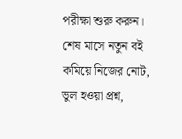পরীক্ষা শুরু করুন। শেষ মাসে নতুন বই কমিয়ে নিজের নোট, ভুল হওয়া প্রশ্ন,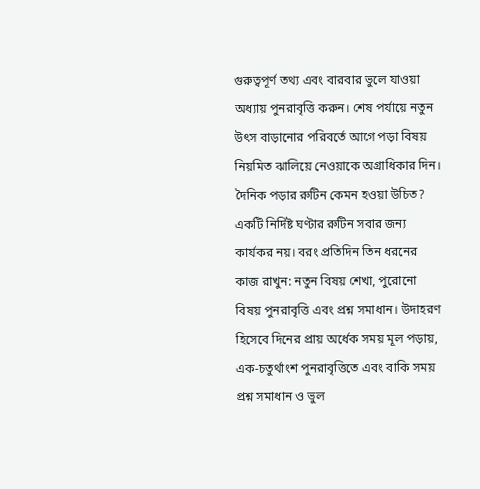গুরুত্বপূর্ণ তথ্য এবং বারবার ভুলে যাওয়া অধ্যায় পুনরাবৃত্তি করুন। শেষ পর্যায়ে নতুন উৎস বাড়ানোর পরিবর্তে আগে পড়া বিষয় নিয়মিত ঝালিয়ে নেওয়াকে অগ্রাধিকার দিন।
দৈনিক পড়ার রুটিন কেমন হওয়া উচিত?
একটি নির্দিষ্ট ঘণ্টার রুটিন সবার জন্য কার্যকর নয়। বরং প্রতিদিন তিন ধরনের কাজ রাখুন: নতুন বিষয় শেখা, পুরোনো বিষয় পুনরাবৃত্তি এবং প্রশ্ন সমাধান। উদাহরণ হিসেবে দিনের প্রায় অর্ধেক সময় মূল পড়ায়, এক-চতুর্থাংশ পুনরাবৃত্তিতে এবং বাকি সময় প্রশ্ন সমাধান ও ভুল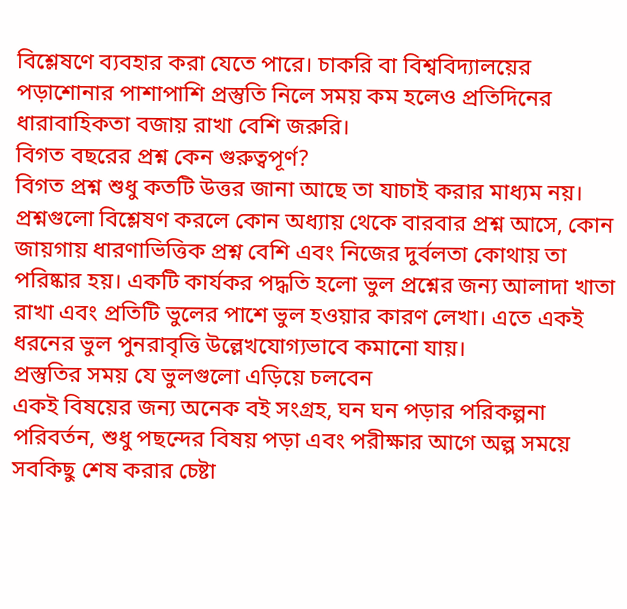বিশ্লেষণে ব্যবহার করা যেতে পারে। চাকরি বা বিশ্ববিদ্যালয়ের পড়াশোনার পাশাপাশি প্রস্তুতি নিলে সময় কম হলেও প্রতিদিনের ধারাবাহিকতা বজায় রাখা বেশি জরুরি।
বিগত বছরের প্রশ্ন কেন গুরুত্বপূর্ণ?
বিগত প্রশ্ন শুধু কতটি উত্তর জানা আছে তা যাচাই করার মাধ্যম নয়। প্রশ্নগুলো বিশ্লেষণ করলে কোন অধ্যায় থেকে বারবার প্রশ্ন আসে, কোন জায়গায় ধারণাভিত্তিক প্রশ্ন বেশি এবং নিজের দুর্বলতা কোথায় তা পরিষ্কার হয়। একটি কার্যকর পদ্ধতি হলো ভুল প্রশ্নের জন্য আলাদা খাতা রাখা এবং প্রতিটি ভুলের পাশে ভুল হওয়ার কারণ লেখা। এতে একই ধরনের ভুল পুনরাবৃত্তি উল্লেখযোগ্যভাবে কমানো যায়।
প্রস্তুতির সময় যে ভুলগুলো এড়িয়ে চলবেন
একই বিষয়ের জন্য অনেক বই সংগ্রহ, ঘন ঘন পড়ার পরিকল্পনা পরিবর্তন, শুধু পছন্দের বিষয় পড়া এবং পরীক্ষার আগে অল্প সময়ে সবকিছু শেষ করার চেষ্টা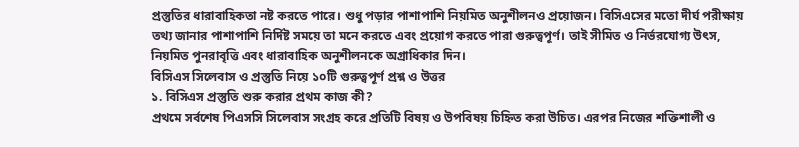প্রস্তুতির ধারাবাহিকতা নষ্ট করতে পারে। শুধু পড়ার পাশাপাশি নিয়মিত অনুশীলনও প্রয়োজন। বিসিএসের মতো দীর্ঘ পরীক্ষায় তথ্য জানার পাশাপাশি নির্দিষ্ট সময়ে তা মনে করতে এবং প্রয়োগ করতে পারা গুরুত্বপূর্ণ। তাই সীমিত ও নির্ভরযোগ্য উৎস, নিয়মিত পুনরাবৃত্তি এবং ধারাবাহিক অনুশীলনকে অগ্রাধিকার দিন।
বিসিএস সিলেবাস ও প্রস্তুতি নিয়ে ১০টি গুরুত্বপূর্ণ প্রশ্ন ও উত্তর
১. বিসিএস প্রস্তুতি শুরু করার প্রথম কাজ কী?
প্রথমে সর্বশেষ পিএসসি সিলেবাস সংগ্রহ করে প্রতিটি বিষয় ও উপবিষয় চিহ্নিত করা উচিত। এরপর নিজের শক্তিশালী ও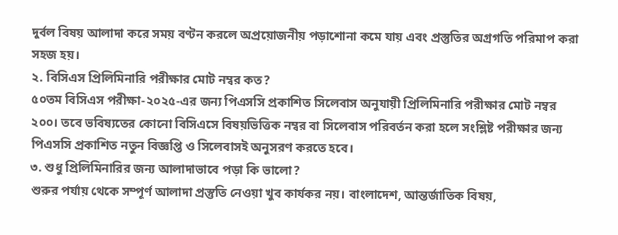দুর্বল বিষয় আলাদা করে সময় বণ্টন করলে অপ্রয়োজনীয় পড়াশোনা কমে যায় এবং প্রস্তুতির অগ্রগতি পরিমাপ করা সহজ হয়।
২. বিসিএস প্রিলিমিনারি পরীক্ষার মোট নম্বর কত?
৫০তম বিসিএস পরীক্ষা-২০২৫-এর জন্য পিএসসি প্রকাশিত সিলেবাস অনুযায়ী প্রিলিমিনারি পরীক্ষার মোট নম্বর ২০০। তবে ভবিষ্যতের কোনো বিসিএসে বিষয়ভিত্তিক নম্বর বা সিলেবাস পরিবর্তন করা হলে সংশ্লিষ্ট পরীক্ষার জন্য পিএসসি প্রকাশিত নতুন বিজ্ঞপ্তি ও সিলেবাসই অনুসরণ করতে হবে।
৩. শুধু প্রিলিমিনারির জন্য আলাদাভাবে পড়া কি ভালো?
শুরুর পর্যায় থেকে সম্পূর্ণ আলাদা প্রস্তুতি নেওয়া খুব কার্যকর নয়। বাংলাদেশ, আন্তর্জাতিক বিষয়,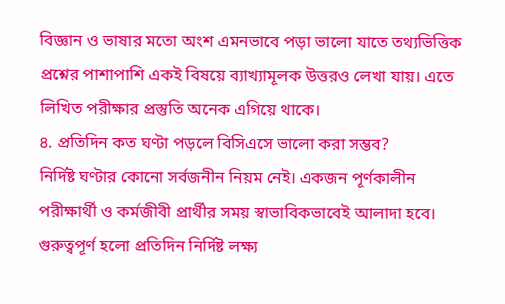বিজ্ঞান ও ভাষার মতো অংশ এমনভাবে পড়া ভালো যাতে তথ্যভিত্তিক প্রশ্নের পাশাপাশি একই বিষয়ে ব্যাখ্যামূলক উত্তরও লেখা যায়। এতে লিখিত পরীক্ষার প্রস্তুতি অনেক এগিয়ে থাকে।
৪. প্রতিদিন কত ঘণ্টা পড়লে বিসিএসে ভালো করা সম্ভব?
নির্দিষ্ট ঘণ্টার কোনো সর্বজনীন নিয়ম নেই। একজন পূর্ণকালীন পরীক্ষার্থী ও কর্মজীবী প্রার্থীর সময় স্বাভাবিকভাবেই আলাদা হবে। গুরুত্বপূর্ণ হলো প্রতিদিন নির্দিষ্ট লক্ষ্য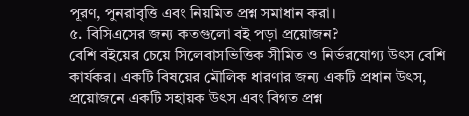পূরণ, পুনরাবৃত্তি এবং নিয়মিত প্রশ্ন সমাধান করা।
৫. বিসিএসের জন্য কতগুলো বই পড়া প্রয়োজন?
বেশি বইয়ের চেয়ে সিলেবাসভিত্তিক সীমিত ও নির্ভরযোগ্য উৎস বেশি কার্যকর। একটি বিষয়ের মৌলিক ধারণার জন্য একটি প্রধান উৎস, প্রয়োজনে একটি সহায়ক উৎস এবং বিগত প্রশ্ন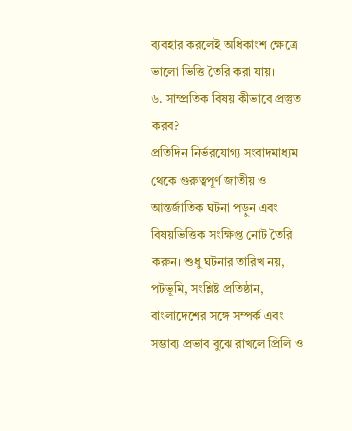ব্যবহার করলেই অধিকাংশ ক্ষেত্রে ভালো ভিত্তি তৈরি করা যায়।
৬. সাম্প্রতিক বিষয় কীভাবে প্রস্তুত করব?
প্রতিদিন নির্ভরযোগ্য সংবাদমাধ্যম থেকে গুরুত্বপূর্ণ জাতীয় ও আন্তর্জাতিক ঘটনা পড়ুন এবং বিষয়ভিত্তিক সংক্ষিপ্ত নোট তৈরি করুন। শুধু ঘটনার তারিখ নয়, পটভূমি, সংশ্লিষ্ট প্রতিষ্ঠান, বাংলাদেশের সঙ্গে সম্পর্ক এবং সম্ভাব্য প্রভাব বুঝে রাখলে প্রিলি ও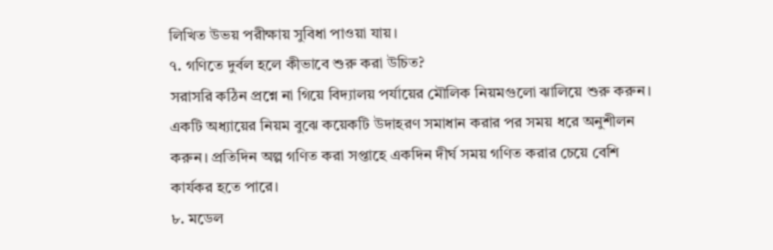লিখিত উভয় পরীক্ষায় সুবিধা পাওয়া যায়।
৭. গণিতে দুর্বল হলে কীভাবে শুরু করা উচিত?
সরাসরি কঠিন প্রশ্নে না গিয়ে বিদ্যালয় পর্যায়ের মৌলিক নিয়মগুলো ঝালিয়ে শুরু করুন। একটি অধ্যায়ের নিয়ম বুঝে কয়েকটি উদাহরণ সমাধান করার পর সময় ধরে অনুশীলন করুন। প্রতিদিন অল্প গণিত করা সপ্তাহে একদিন দীর্ঘ সময় গণিত করার চেয়ে বেশি কার্যকর হতে পারে।
৮. মডেল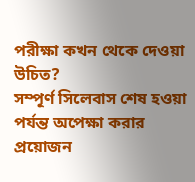পরীক্ষা কখন থেকে দেওয়া উচিত?
সম্পূর্ণ সিলেবাস শেষ হওয়া পর্যন্ত অপেক্ষা করার প্রয়োজন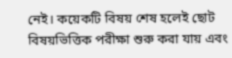নেই। কয়েকটি বিষয় শেষ হলেই ছোট বিষয়ভিত্তিক পরীক্ষা শুরু করা যায় এবং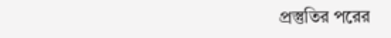প্রস্তুতির পরের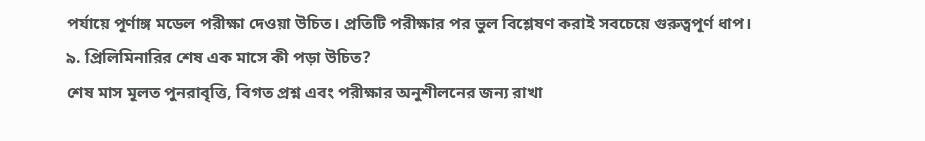পর্যায়ে পূর্ণাঙ্গ মডেল পরীক্ষা দেওয়া উচিত। প্রতিটি পরীক্ষার পর ভুল বিশ্লেষণ করাই সবচেয়ে গুরুত্বপূর্ণ ধাপ।
৯. প্রিলিমিনারির শেষ এক মাসে কী পড়া উচিত?
শেষ মাস মূলত পুনরাবৃত্তি, বিগত প্রশ্ন এবং পরীক্ষার অনুশীলনের জন্য রাখা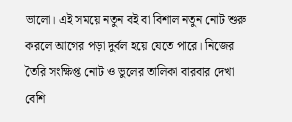ভালো। এই সময়ে নতুন বই বা বিশাল নতুন নোট শুরু করলে আগের পড়া দুর্বল হয়ে যেতে পারে। নিজের তৈরি সংক্ষিপ্ত নোট ও ভুলের তালিকা বারবার দেখা বেশি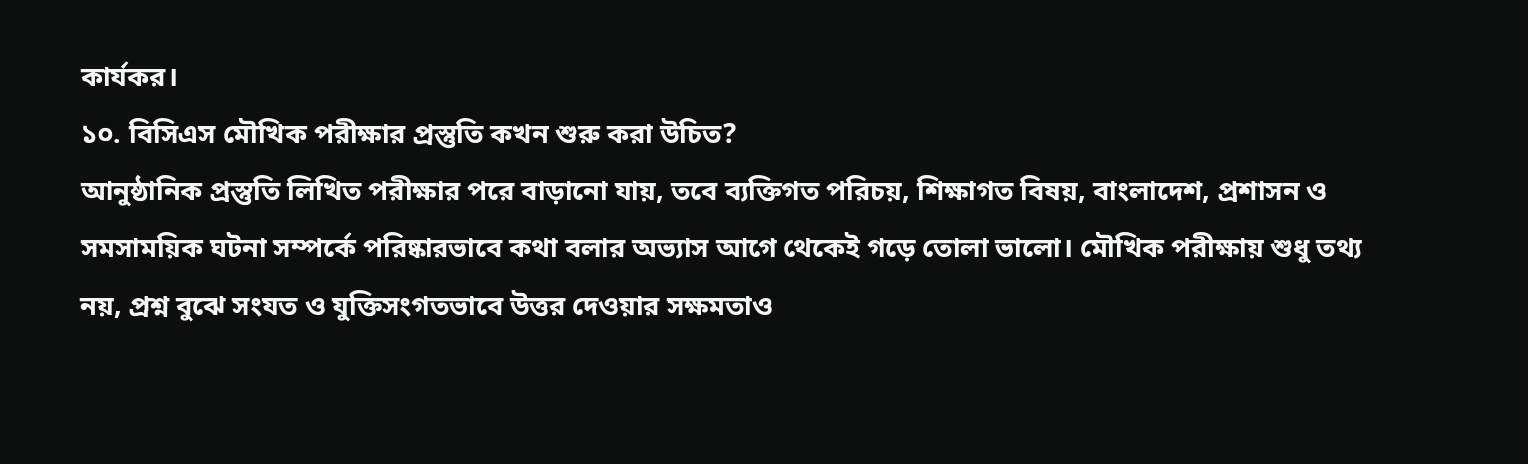কার্যকর।
১০. বিসিএস মৌখিক পরীক্ষার প্রস্তুতি কখন শুরু করা উচিত?
আনুষ্ঠানিক প্রস্তুতি লিখিত পরীক্ষার পরে বাড়ানো যায়, তবে ব্যক্তিগত পরিচয়, শিক্ষাগত বিষয়, বাংলাদেশ, প্রশাসন ও সমসাময়িক ঘটনা সম্পর্কে পরিষ্কারভাবে কথা বলার অভ্যাস আগে থেকেই গড়ে তোলা ভালো। মৌখিক পরীক্ষায় শুধু তথ্য নয়, প্রশ্ন বুঝে সংযত ও যুক্তিসংগতভাবে উত্তর দেওয়ার সক্ষমতাও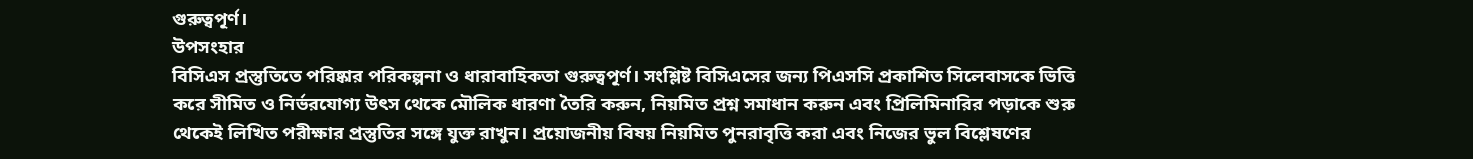গুরুত্বপূর্ণ।
উপসংহার
বিসিএস প্রস্তুতিতে পরিষ্কার পরিকল্পনা ও ধারাবাহিকতা গুরুত্বপূর্ণ। সংশ্লিষ্ট বিসিএসের জন্য পিএসসি প্রকাশিত সিলেবাসকে ভিত্তি করে সীমিত ও নির্ভরযোগ্য উৎস থেকে মৌলিক ধারণা তৈরি করুন, নিয়মিত প্রশ্ন সমাধান করুন এবং প্রিলিমিনারির পড়াকে শুরু থেকেই লিখিত পরীক্ষার প্রস্তুতির সঙ্গে যুক্ত রাখুন। প্রয়োজনীয় বিষয় নিয়মিত পুনরাবৃত্তি করা এবং নিজের ভুল বিশ্লেষণের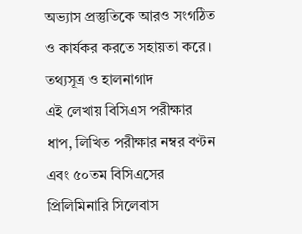অভ্যাস প্রস্তুতিকে আরও সংগঠিত ও কার্যকর করতে সহায়তা করে।
তথ্যসূত্র ও হালনাগাদ
এই লেখায় বিসিএস পরীক্ষার ধাপ, লিখিত পরীক্ষার নম্বর বণ্টন এবং ৫০তম বিসিএসের প্রিলিমিনারি সিলেবাস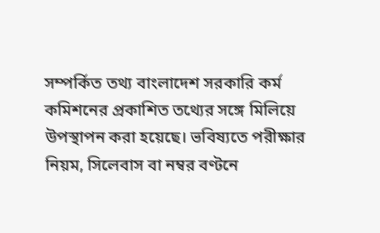সম্পর্কিত তথ্য বাংলাদেশ সরকারি কর্ম কমিশনের প্রকাশিত তথ্যের সঙ্গে মিলিয়ে উপস্থাপন করা হয়েছে। ভবিষ্যতে পরীক্ষার নিয়ম, সিলেবাস বা নম্বর বণ্টনে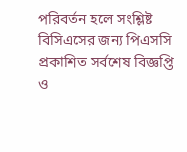পরিবর্তন হলে সংশ্লিষ্ট বিসিএসের জন্য পিএসসি প্রকাশিত সর্বশেষ বিজ্ঞপ্তি ও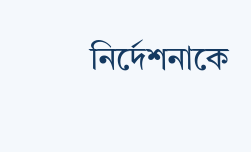নির্দেশনাকে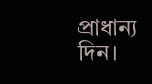প্রাধান্য দিন।